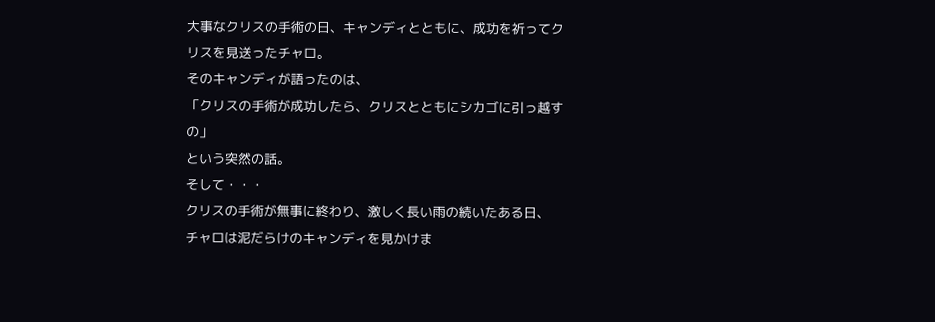大事なクリスの手術の日、キャンディとともに、成功を祈ってクリスを見送ったチャロ。
そのキャンディが語ったのは、
「クリスの手術が成功したら、クリスとともにシカゴに引っ越すの」
という突然の話。
そして・・・
クリスの手術が無事に終わり、激しく長い雨の続いたある日、
チャロは泥だらけのキャンディを見かけま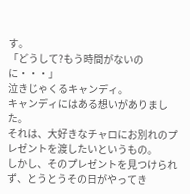す。
「どうして?もう時間がないのに・・・」
泣きじゃくるキャンディ。
キャンディにはある想いがありました。
それは、大好きなチャロにお別れのプレゼントを渡したいというもの。
しかし、そのプレゼントを見つけられず、とうとうその日がやってき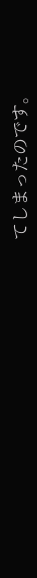てしまったのです。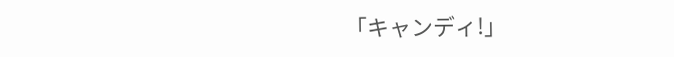「キャンディ!」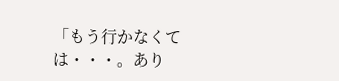「もう行かなくては・・・。あり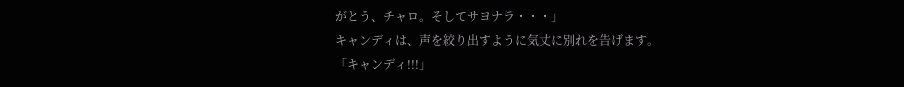がとう、チャロ。そしてサヨナラ・・・」
キャンディは、声を絞り出すように気丈に別れを告げます。
「キャンディ!!!」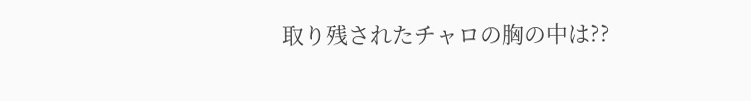取り残されたチャロの胸の中は??